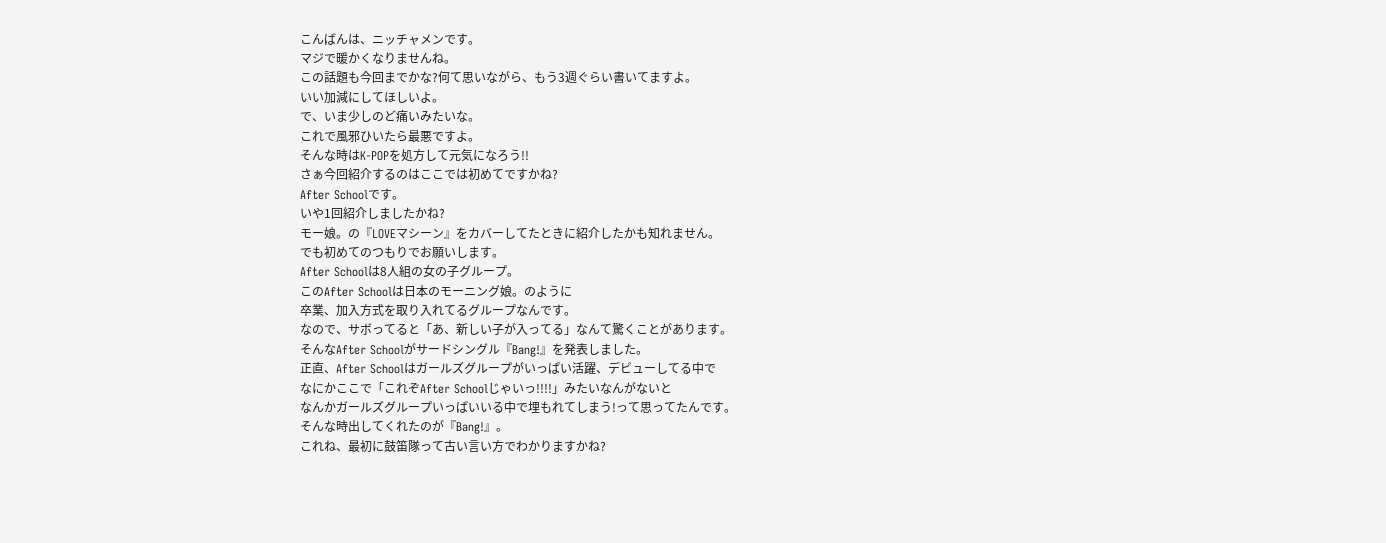こんばんは、ニッチャメンです。
マジで暖かくなりませんね。
この話題も今回までかな?何て思いながら、もう3週ぐらい書いてますよ。
いい加減にしてほしいよ。
で、いま少しのど痛いみたいな。
これで風邪ひいたら最悪ですよ。
そんな時はK-POPを処方して元気になろう!!
さぁ今回紹介するのはここでは初めてですかね?
After Schoolです。
いや1回紹介しましたかね?
モー娘。の『LOVEマシーン』をカバーしてたときに紹介したかも知れません。
でも初めてのつもりでお願いします。
After Schoolは8人組の女の子グループ。
このAfter Schoolは日本のモーニング娘。のように
卒業、加入方式を取り入れてるグループなんです。
なので、サボってると「あ、新しい子が入ってる」なんて驚くことがあります。
そんなAfter Schoolがサードシングル『Bang!』を発表しました。
正直、After Schoolはガールズグループがいっぱい活躍、デビューしてる中で
なにかここで「これぞAfter Schoolじゃいっ!!!!」みたいなんがないと
なんかガールズグループいっぱいいる中で埋もれてしまう!って思ってたんです。
そんな時出してくれたのが『Bang!』。
これね、最初に鼓笛隊って古い言い方でわかりますかね?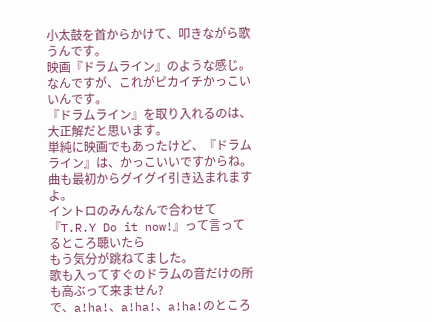小太鼓を首からかけて、叩きながら歌うんです。
映画『ドラムライン』のような感じ。
なんですが、これがピカイチかっこいいんです。
『ドラムライン』を取り入れるのは、大正解だと思います。
単純に映画でもあったけど、『ドラムライン』は、かっこいいですからね。
曲も最初からグイグイ引き込まれますよ。
イントロのみんなんで合わせて『T.R.Y Do it now!』って言ってるところ聴いたら
もう気分が跳ねてました。
歌も入ってすぐのドラムの音だけの所も高ぶって来ません?
で、a!ha!、a!ha!、a!ha!のところ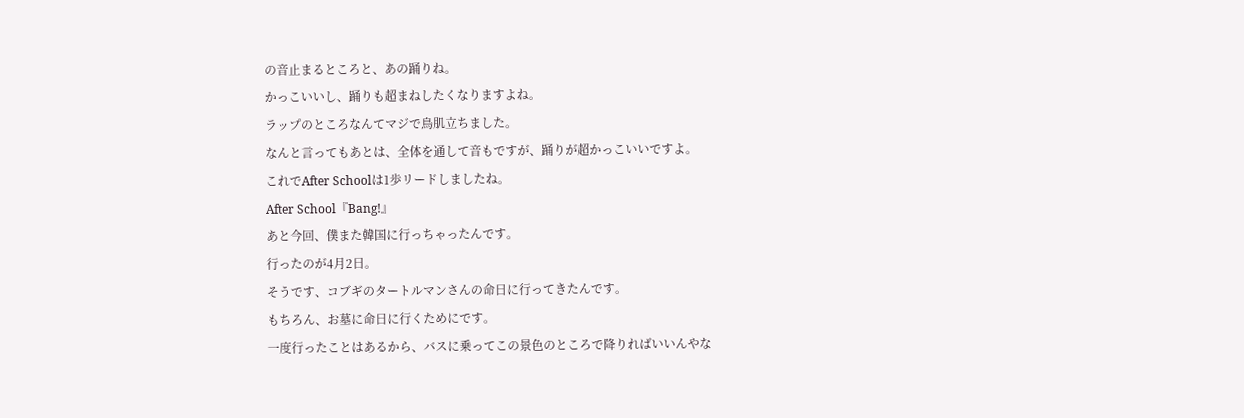の音止まるところと、あの踊りね。
かっこいいし、踊りも超まねしたくなりますよね。
ラップのところなんてマジで鳥肌立ちました。
なんと言ってもあとは、全体を通して音もですが、踊りが超かっこいいですよ。
これでAfter Schoolは1歩リードしましたね。
After School『Bang!』
あと今回、僕また韓国に行っちゃったんです。
行ったのが4月2日。
そうです、コブギのタートルマンさんの命日に行ってきたんです。
もちろん、お墓に命日に行くためにです。
一度行ったことはあるから、バスに乗ってこの景色のところで降りればいいんやな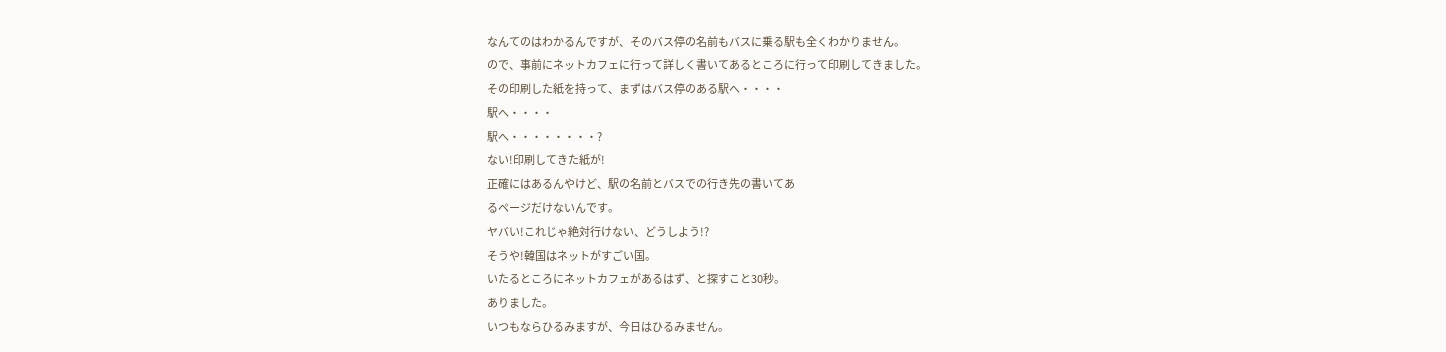なんてのはわかるんですが、そのバス停の名前もバスに乗る駅も全くわかりません。
ので、事前にネットカフェに行って詳しく書いてあるところに行って印刷してきました。
その印刷した紙を持って、まずはバス停のある駅へ・・・・
駅へ・・・・
駅へ・・・・・・・・?
ない!印刷してきた紙が!
正確にはあるんやけど、駅の名前とバスでの行き先の書いてあ
るページだけないんです。
ヤバい!これじゃ絶対行けない、どうしよう!?
そうや!韓国はネットがすごい国。
いたるところにネットカフェがあるはず、と探すこと30秒。
ありました。
いつもならひるみますが、今日はひるみません。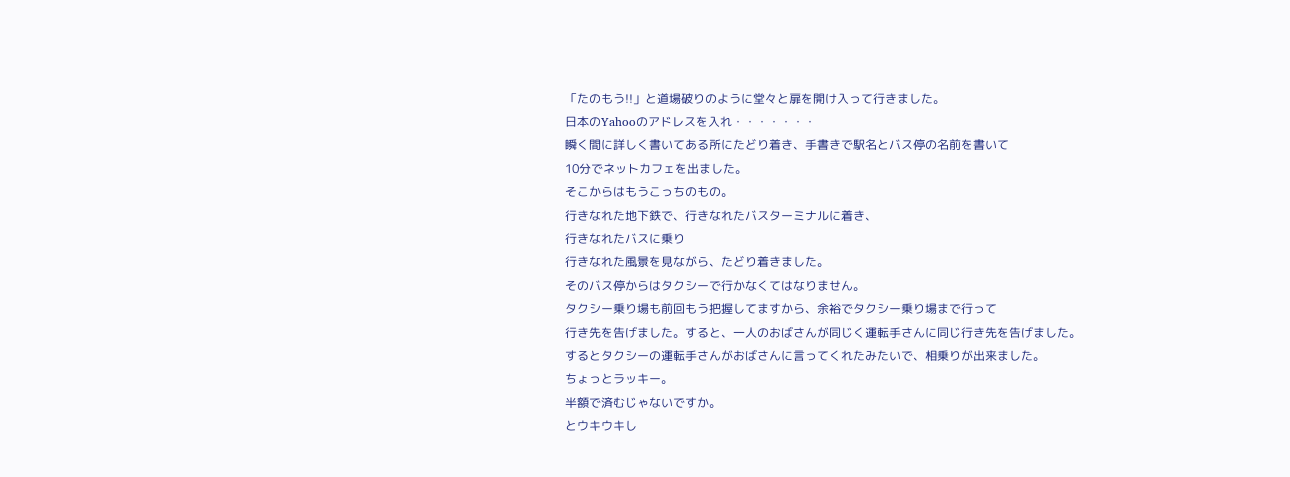「たのもう!!」と道場破りのように堂々と扉を開け入って行きました。
日本のYahooのアドレスを入れ・・・・・・・
瞬く間に詳しく書いてある所にたどり着き、手書きで駅名とバス停の名前を書いて
10分でネットカフェを出ました。
そこからはもうこっちのもの。
行きなれた地下鉄で、行きなれたバスターミナルに着き、
行きなれたバスに乗り
行きなれた風景を見ながら、たどり着きました。
そのバス停からはタクシーで行かなくてはなりません。
タクシー乗り場も前回もう把握してますから、余裕でタクシー乗り場まで行って
行き先を告げました。すると、一人のおばさんが同じく運転手さんに同じ行き先を告げました。
するとタクシーの運転手さんがおばさんに言ってくれたみたいで、相乗りが出来ました。
ちょっとラッキー。
半額で済むじゃないですか。
とウキウキし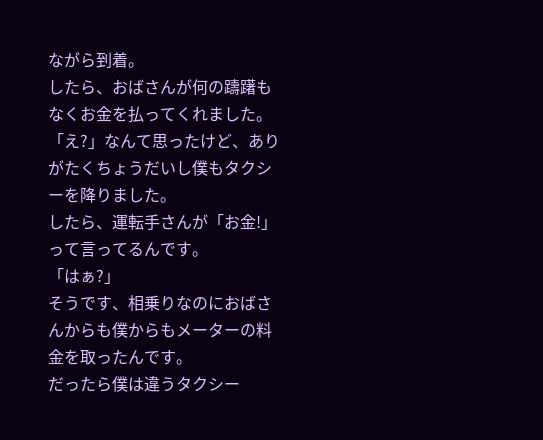ながら到着。
したら、おばさんが何の躊躇もなくお金を払ってくれました。
「え?」なんて思ったけど、ありがたくちょうだいし僕もタクシーを降りました。
したら、運転手さんが「お金!」って言ってるんです。
「はぁ?」
そうです、相乗りなのにおばさんからも僕からもメーターの料金を取ったんです。
だったら僕は違うタクシー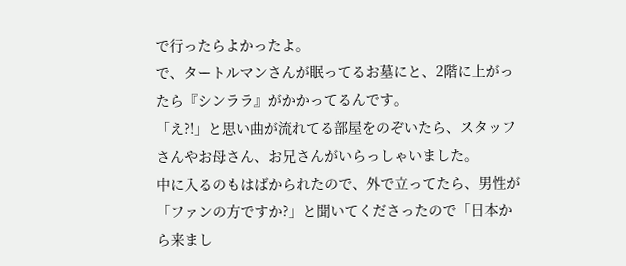で行ったらよかったよ。
で、タートルマンさんが眠ってるお墓にと、2階に上がったら『シンララ』がかかってるんです。
「え?!」と思い曲が流れてる部屋をのぞいたら、スタッフさんやお母さん、お兄さんがいらっしゃいました。
中に入るのもはばかられたので、外で立ってたら、男性が「ファンの方ですか?」と聞いてくださったので「日本から来まし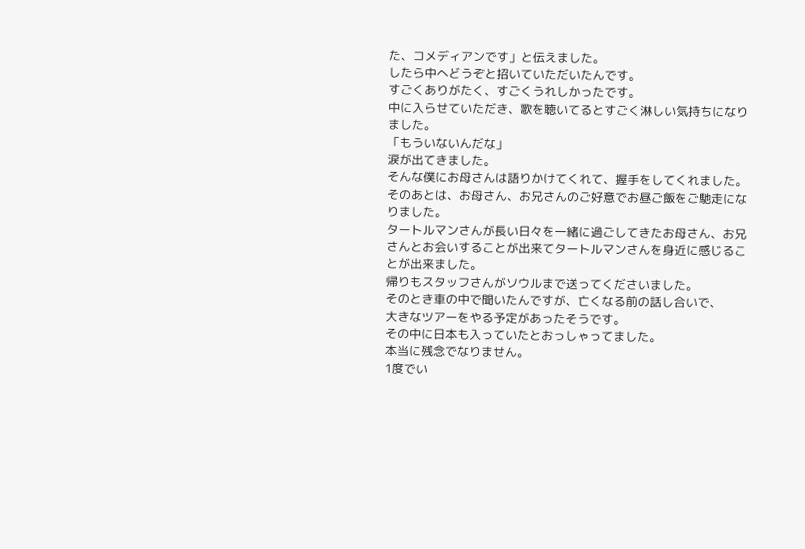た、コメディアンです」と伝えました。
したら中へどうぞと招いていただいたんです。
すごくありがたく、すごくうれしかったです。
中に入らせていただき、歌を聴いてるとすごく淋しい気持ちになりました。
「もういないんだな」
涙が出てきました。
そんな僕にお母さんは語りかけてくれて、握手をしてくれました。
そのあとは、お母さん、お兄さんのご好意でお昼ご飯をご馳走になりました。
タートルマンさんが長い日々を一緒に過ごしてきたお母さん、お兄さんとお会いすることが出来てタートルマンさんを身近に感じることが出来ました。
帰りもスタッフさんがソウルまで送ってくださいました。
そのとき車の中で聞いたんですが、亡くなる前の話し合いで、
大きなツアーをやる予定があったそうです。
その中に日本も入っていたとおっしゃってました。
本当に残念でなりません。
1度でい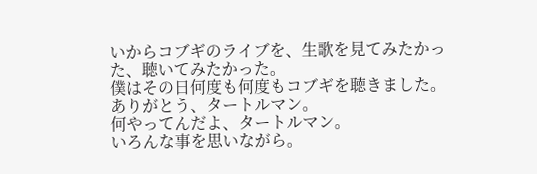いからコブギのライブを、生歌を見てみたかった、聴いてみたかった。
僕はその日何度も何度もコブギを聴きました。
ありがとう、タートルマン。
何やってんだよ、タートルマン。
いろんな事を思いながら。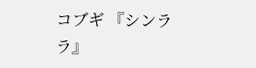コブギ 『シンララ』